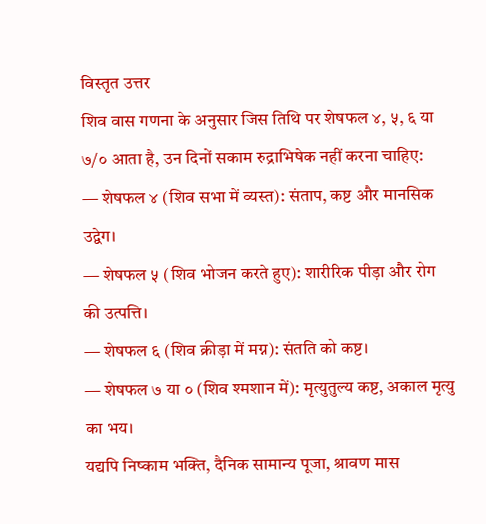विस्तृत उत्तर
शिव वास गणना के अनुसार जिस तिथि पर शेषफल ४, ५, ६ या ७/० आता है, उन दिनों सकाम रुद्राभिषेक नहीं करना चाहिए:
— शेषफल ४ (शिव सभा में व्यस्त): संताप, कष्ट और मानसिक उद्वेग।
— शेषफल ५ (शिव भोजन करते हुए): शारीरिक पीड़ा और रोग की उत्पत्ति।
— शेषफल ६ (शिव क्रीड़ा में मग्न): संतति को कष्ट।
— शेषफल ७ या ० (शिव श्मशान में): मृत्युतुल्य कष्ट, अकाल मृत्यु का भय।
यद्यपि निष्काम भक्ति, दैनिक सामान्य पूजा, श्रावण मास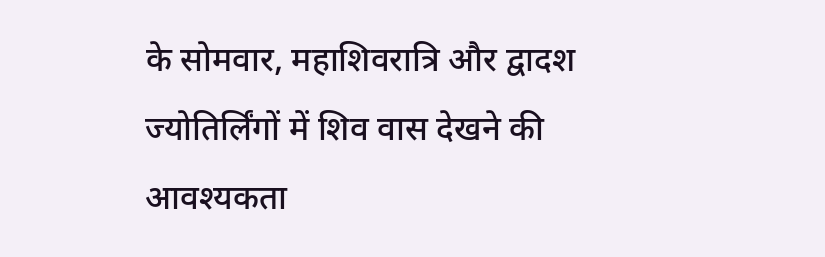के सोमवार, महाशिवरात्रि और द्वादश ज्योतिर्लिंगों में शिव वास देखने की आवश्यकता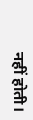नहीं होती।